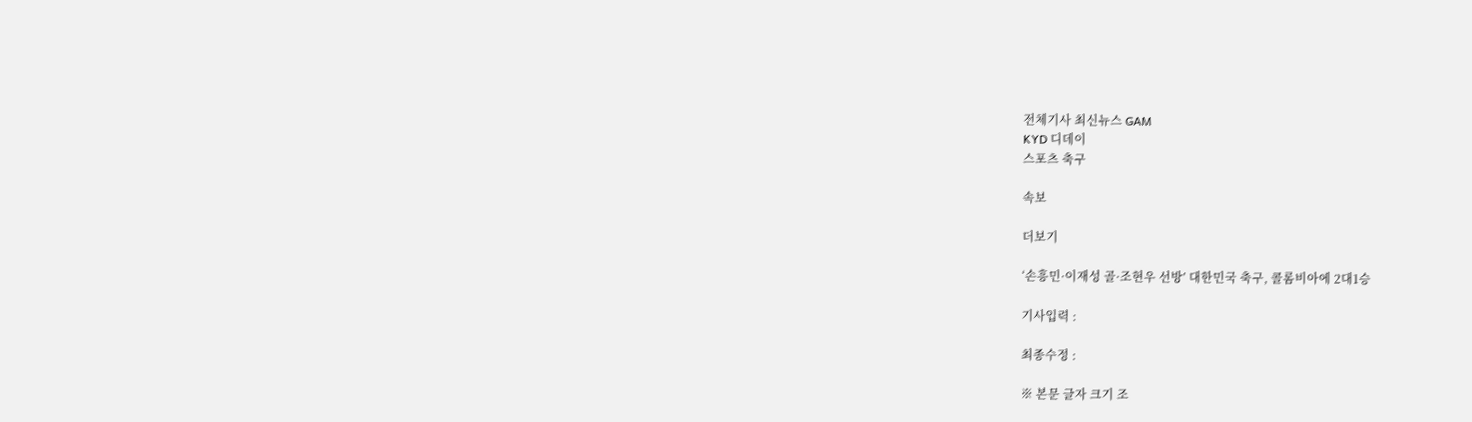전체기사 최신뉴스 GAM
KYD 디데이
스포츠 축구

속보

더보기

‘손흥민·이재성 골·조현우 선방’ 대한민국 축구, 콜롬비아에 2대1승

기사입력 :

최종수정 :

※ 본문 글자 크기 조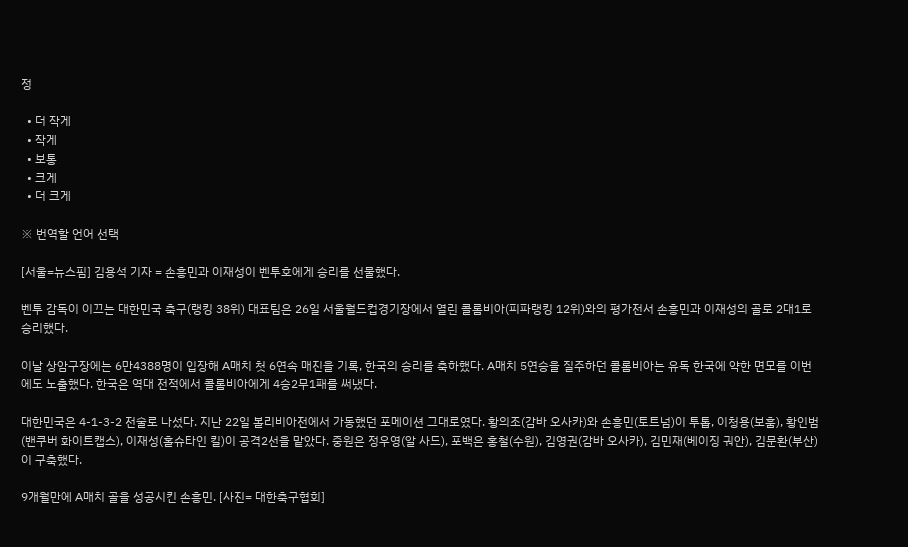정

  • 더 작게
  • 작게
  • 보통
  • 크게
  • 더 크게

※ 번역할 언어 선택

[서울=뉴스핌] 김용석 기자 = 손흥민과 이재성이 벤투호에게 승리를 선물했다.

벤투 감독이 이끄는 대한민국 축구(랭킹 38위) 대표팀은 26일 서울월드컵경기장에서 열린 콜롬비아(피파랭킹 12위)와의 평가전서 손흥민과 이재성의 골로 2대1로 승리했다.

이날 상암구장에는 6만4388명이 입장해 A매치 첫 6연속 매진을 기록, 한국의 승리를 축하했다. A매치 5연승을 질주하던 콜롬비아는 유독 한국에 약한 면모를 이번에도 노출했다. 한국은 역대 전적에서 콜롬비아에게 4승2무1패를 써냈다.

대한민국은 4-1-3-2 전술로 나섰다. 지난 22일 볼리비아전에서 가동했던 포메이션 그대로였다. 황의조(감바 오사카)와 손흥민(토트넘)이 투톱, 이청용(보훔), 황인범(밴쿠버 화이트캡스), 이재성(홀슈타인 킬)이 공격2선을 맡았다. 중원은 정우영(알 사드), 포백은 홍철(수원), 김영권(감바 오사카), 김민재(베이징 궈안), 김문환(부산)이 구축했다.

9개월만에 A매치 골을 성공시킨 손흥민. [사진= 대한축구협회]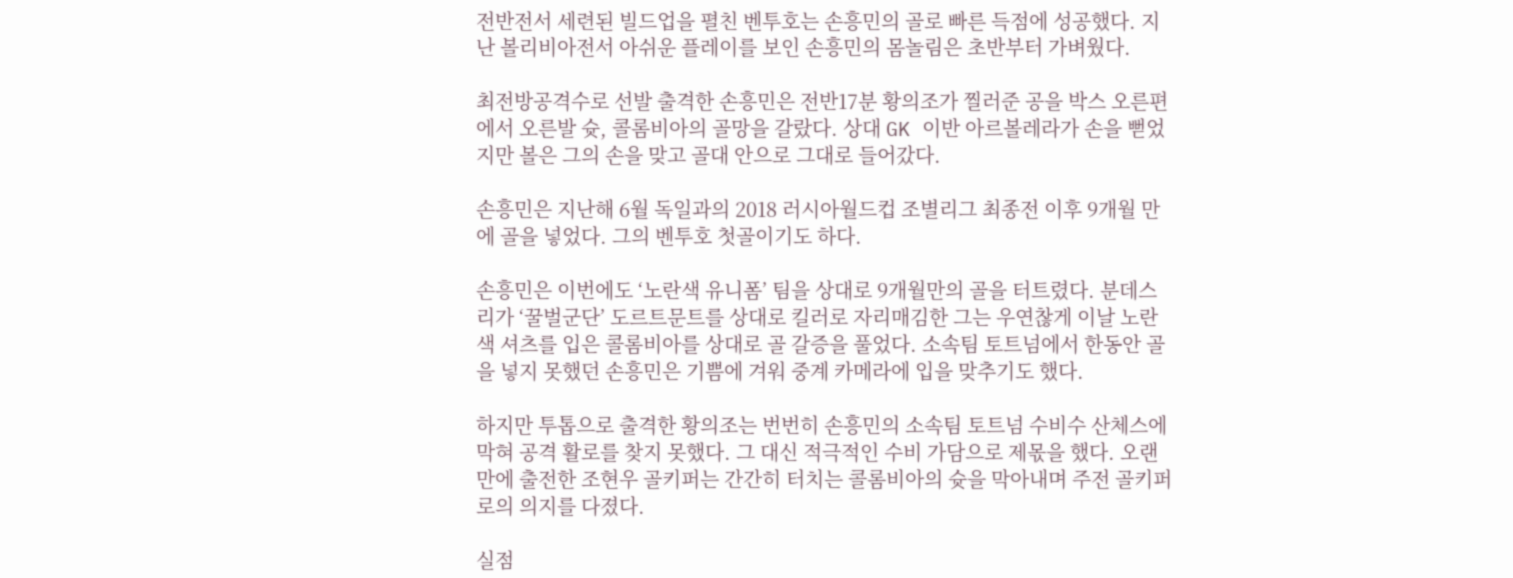전반전서 세련된 빌드업을 펼친 벤투호는 손흥민의 골로 빠른 득점에 성공했다. 지난 볼리비아전서 아쉬운 플레이를 보인 손흥민의 몸놀림은 초반부터 가벼웠다.

최전방공격수로 선발 출격한 손흥민은 전반17분 황의조가 찔러준 공을 박스 오른편에서 오른발 슛, 콜롬비아의 골망을 갈랐다. 상대 GK 이반 아르볼레라가 손을 뻗었지만 볼은 그의 손을 맞고 골대 안으로 그대로 들어갔다.

손흥민은 지난해 6월 독일과의 2018 러시아월드컵 조별리그 최종전 이후 9개월 만에 골을 넣었다. 그의 벤투호 첫골이기도 하다.

손흥민은 이번에도 ‘노란색 유니폼’ 팀을 상대로 9개월만의 골을 터트렸다. 분데스리가 ‘꿀벌군단’ 도르트문트를 상대로 킬러로 자리매김한 그는 우연찮게 이날 노란색 셔츠를 입은 콜롬비아를 상대로 골 갈증을 풀었다. 소속팀 토트넘에서 한동안 골을 넣지 못했던 손흥민은 기쁨에 겨워 중계 카메라에 입을 맞추기도 했다.

하지만 투톱으로 출격한 황의조는 번번히 손흥민의 소속팀 토트넘 수비수 산체스에 막혀 공격 활로를 찾지 못했다. 그 대신 적극적인 수비 가담으로 제몫을 했다. 오랜만에 출전한 조현우 골키퍼는 간간히 터치는 콜롬비아의 슛을 막아내며 주전 골키퍼로의 의지를 다졌다.

실점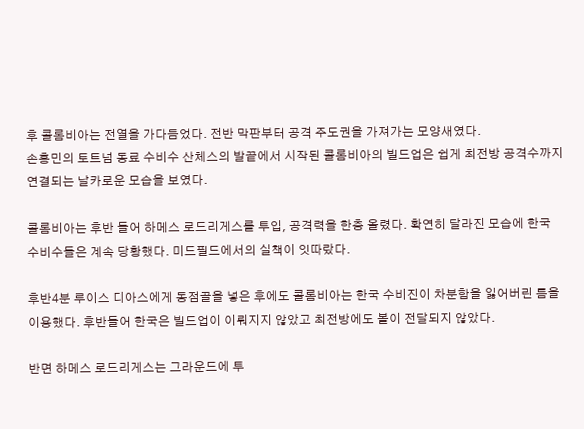후 콜롬비아는 전열을 가다듬었다. 전반 막판부터 공격 주도권을 가져가는 모양새였다.
손흥민의 토트넘 동료 수비수 산체스의 발끝에서 시작된 콜롬비아의 빌드업은 쉽게 최전방 공격수까지 연결되는 날카로운 모습을 보였다.

콜롬비아는 후반 들어 하메스 로드리게스를 투입, 공격력을 한층 올렸다. 확연히 달라진 모습에 한국 수비수들은 계속 당황했다. 미드필드에서의 실책이 잇따랐다.

후반4분 루이스 디아스에게 동점골을 넣은 후에도 콜롬비아는 한국 수비진이 차분함을 잃어버린 틈을 이용했다. 후반들어 한국은 빌드업이 이뤄지지 않았고 최전방에도 볼이 전달되지 않았다.

반면 하메스 로드리게스는 그라운드에 투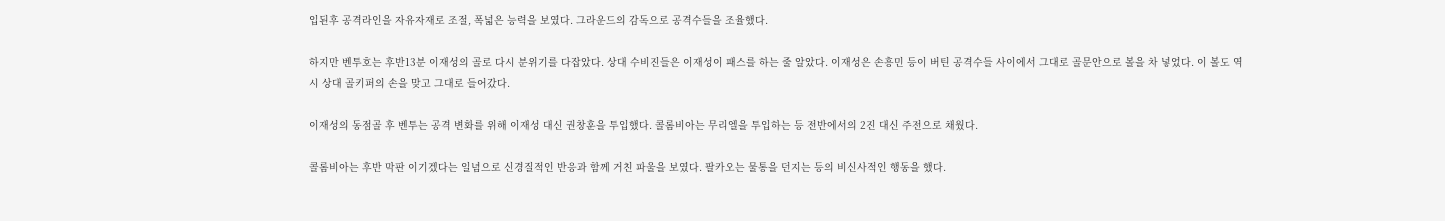입된후 공격라인을 자유자재로 조절, 폭넓은 능력을 보였다. 그라운드의 감독으로 공격수들을 조율했다.

하지만 벤투호는 후반13분 이재성의 골로 다시 분위기를 다잡았다. 상대 수비진들은 이재성이 패스를 하는 줄 알았다. 이재성은 손흥민 등이 버틴 공격수들 사이에서 그대로 골문안으로 볼을 차 넣었다. 이 볼도 역시 상대 골키퍼의 손을 맞고 그대로 들어갔다.

이재성의 동점골 후 벤투는 공격 변화를 위해 이재성 대신 권창훈을 투입했다. 콜롬비아는 무리엘을 투입하는 등 전반에서의 2진 대신 주전으로 채웠다.

콜롬비아는 후반 막판 이기겠다는 일념으로 신경질적인 반응과 함께 거친 파울을 보였다. 팔카오는 물통을 던지는 등의 비신사적인 행동을 했다.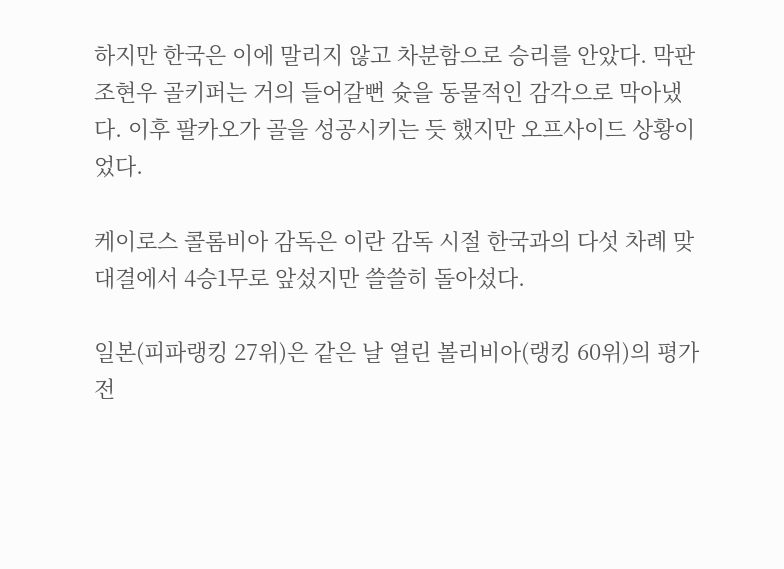하지만 한국은 이에 말리지 않고 차분함으로 승리를 안았다. 막판 조현우 골키퍼는 거의 들어갈뻔 슛을 동물적인 감각으로 막아냈다. 이후 팔카오가 골을 성공시키는 듯 했지만 오프사이드 상황이었다.

케이로스 콜롬비아 감독은 이란 감독 시절 한국과의 다섯 차례 맞대결에서 4승1무로 앞섰지만 쓸쓸히 돌아섰다.

일본(피파랭킹 27위)은 같은 날 열린 볼리비아(랭킹 60위)의 평가전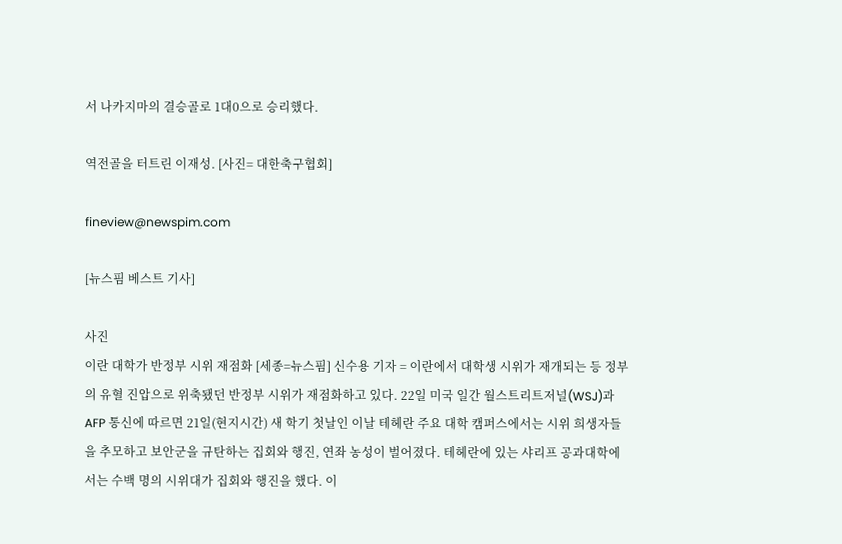서 나카지마의 결승골로 1대0으로 승리했다.

역전골을 터트린 이재성. [사진= 대한축구협회]

fineview@newspim.com

[뉴스핌 베스트 기사]

사진
이란 대학가 반정부 시위 재점화 [세종=뉴스핌] 신수용 기자 = 이란에서 대학생 시위가 재개되는 등 정부의 유혈 진압으로 위축됐던 반정부 시위가 재점화하고 있다. 22일 미국 일간 월스트리트저널(WSJ)과 AFP 통신에 따르면 21일(현지시간) 새 학기 첫날인 이날 테헤란 주요 대학 캠퍼스에서는 시위 희생자들을 추모하고 보안군을 규탄하는 집회와 행진, 연좌 농성이 벌어졌다. 테헤란에 있는 샤리프 공과대학에서는 수백 명의 시위대가 집회와 행진을 했다. 이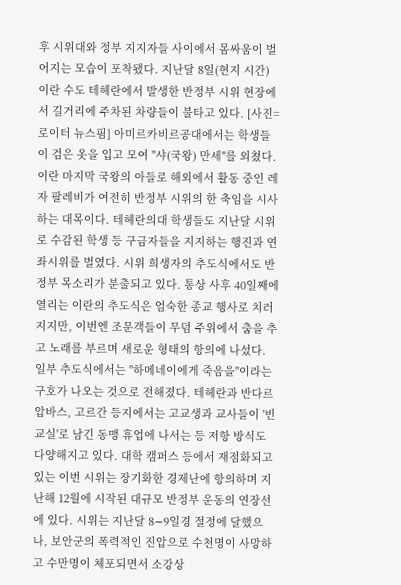후 시위대와 정부 지지자들 사이에서 몸싸움이 벌어지는 모습이 포착됐다. 지난달 8일(현지 시간) 이란 수도 테헤란에서 발생한 반정부 시위 현장에서 길거리에 주차된 차량들이 불타고 있다. [사진=로이터 뉴스핌] 아미르카비르공대에서는 학생들이 검은 옷을 입고 모여 "샤(국왕) 만세"를 외쳤다. 이란 마지막 국왕의 아들로 해외에서 활동 중인 레자 팔레비가 여전히 반정부 시위의 한 축임을 시사하는 대목이다. 테헤란의대 학생들도 지난달 시위로 수감된 학생 등 구금자들을 지지하는 행진과 연좌시위를 벌였다. 시위 희생자의 추도식에서도 반정부 목소리가 분출되고 있다. 통상 사후 40일째에 열리는 이란의 추도식은 엄숙한 종교 행사로 치러지지만, 이번엔 조문객들이 무덤 주위에서 춤을 추고 노래를 부르며 새로운 형태의 항의에 나섰다. 일부 추도식에서는 "하메네이에게 죽음을"이라는 구호가 나오는 것으로 전해졌다. 테헤란과 반다르압바스, 고르간 등지에서는 고교생과 교사들이 '빈 교실'로 남긴 동맹 휴업에 나서는 등 저항 방식도 다양해지고 있다. 대학 캠퍼스 등에서 재점화되고 있는 이번 시위는 장기화한 경제난에 항의하며 지난해 12월에 시작된 대규모 반정부 운동의 연장선에 있다. 시위는 지난달 8∼9일경 절정에 달했으나, 보안군의 폭력적인 진압으로 수천명이 사망하고 수만명이 체포되면서 소강상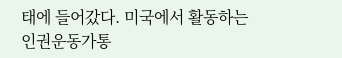태에 들어갔다. 미국에서 활동하는 인권운동가통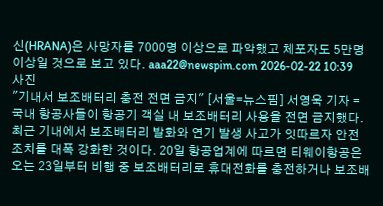신(HRANA)은 사망자를 7000명 이상으로 파악했고 체포자도 5만명 이상일 것으로 보고 있다. aaa22@newspim.com 2026-02-22 10:39
사진
"기내서 보조배터리 충전 전면 금지" [서울=뉴스핌] 서영욱 기자 = 국내 항공사들이 항공기 객실 내 보조배터리 사용을 전면 금지했다. 최근 기내에서 보조배터리 발화와 연기 발생 사고가 잇따르자 안전 조치를 대폭 강화한 것이다. 20일 항공업계에 따르면 티웨이항공은 오는 23일부터 비행 중 보조배터리로 휴대전화를 충전하거나 보조배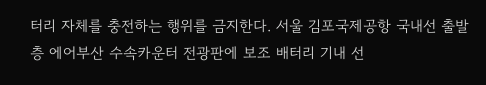터리 자체를 충전하는 행위를 금지한다. 서울 김포국제공항 국내선 출발층 에어부산 수속카운터 전광판에 보조 배터리 기내 선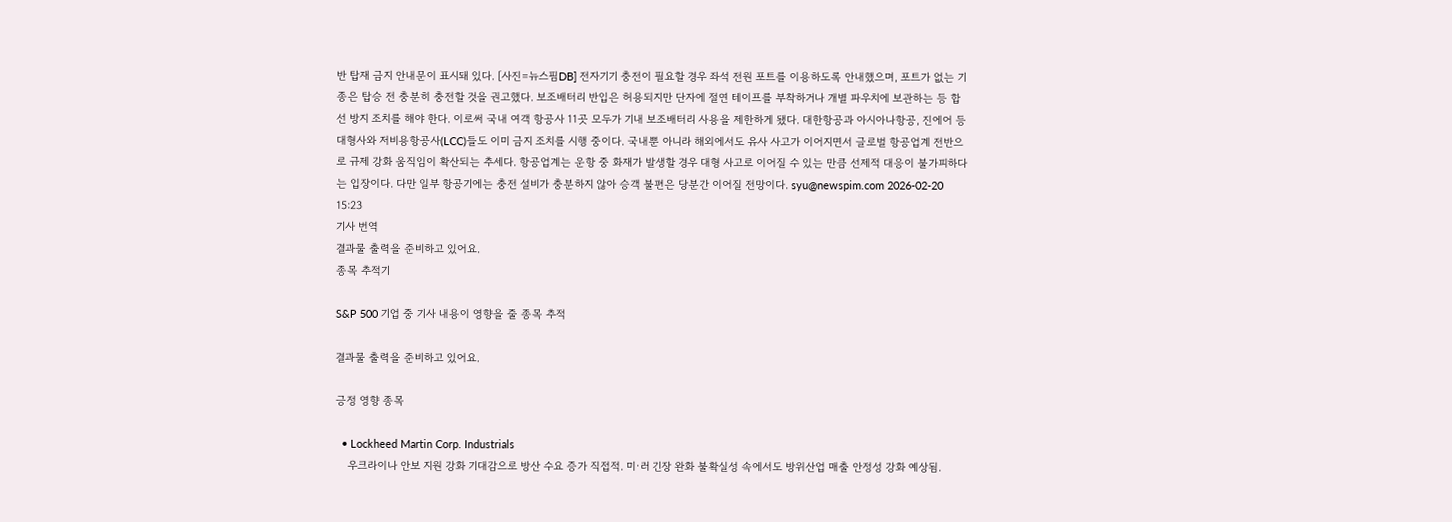반 탑재 금지 안내문이 표시돼 있다. [사진=뉴스핌DB] 전자기기 충전이 필요할 경우 좌석 전원 포트를 이용하도록 안내했으며, 포트가 없는 기종은 탑승 전 충분히 충전할 것을 권고했다. 보조배터리 반입은 허용되지만 단자에 절연 테이프를 부착하거나 개별 파우치에 보관하는 등 합선 방지 조치를 해야 한다. 이로써 국내 여객 항공사 11곳 모두가 기내 보조배터리 사용을 제한하게 됐다. 대한항공과 아시아나항공, 진에어 등 대형사와 저비용항공사(LCC)들도 이미 금지 조치를 시행 중이다. 국내뿐 아니라 해외에서도 유사 사고가 이어지면서 글로벌 항공업계 전반으로 규제 강화 움직임이 확산되는 추세다. 항공업계는 운항 중 화재가 발생할 경우 대형 사고로 이어질 수 있는 만큼 선제적 대응이 불가피하다는 입장이다. 다만 일부 항공기에는 충전 설비가 충분하지 않아 승객 불편은 당분간 이어질 전망이다. syu@newspim.com 2026-02-20 15:23
기사 번역
결과물 출력을 준비하고 있어요.
종목 추적기

S&P 500 기업 중 기사 내용이 영향을 줄 종목 추적

결과물 출력을 준비하고 있어요.

긍정 영향 종목

  • Lockheed Martin Corp. Industrials
    우크라이나 안보 지원 강화 기대감으로 방산 수요 증가 직접적. 미·러 긴장 완화 불확실성 속에서도 방위산업 매출 안정성 강화 예상됨.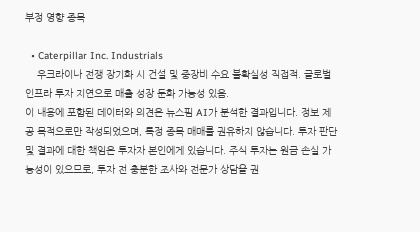부정 영향 종목

  • Caterpillar Inc. Industrials
    우크라이나 전쟁 장기화 시 건설 및 중장비 수요 불확실성 직접적. 글로벌 인프라 투자 지연으로 매출 성장 둔화 가능성 있음.
이 내용에 포함된 데이터와 의견은 뉴스핌 AI가 분석한 결과입니다. 정보 제공 목적으로만 작성되었으며, 특정 종목 매매를 권유하지 않습니다. 투자 판단 및 결과에 대한 책임은 투자자 본인에게 있습니다. 주식 투자는 원금 손실 가능성이 있으므로, 투자 전 충분한 조사와 전문가 상담을 권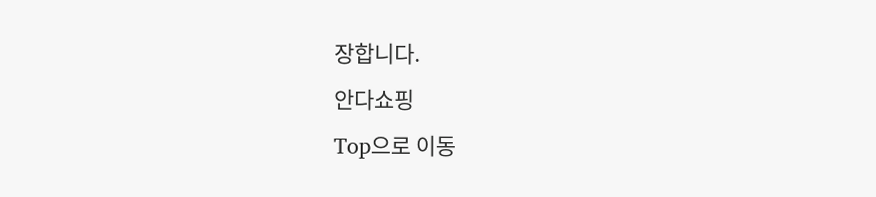장합니다.
안다쇼핑
Top으로 이동